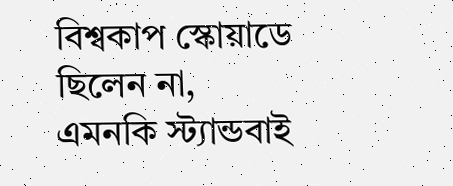বিশ্বকাপ স্কোয়াডে ছিলেন না, এমনকি স্ট্যান্ডবাই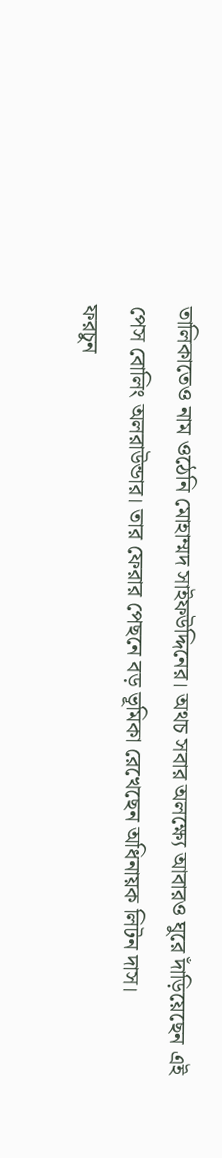তালিকাতেও নাম ওঠেনি মোহাম্মদ সাইফউদ্দিনের। অথচ সবার অলক্ষ্যে আবারও ঘুরে দাঁড়িয়েছেন এই পেস বোলিং অলরাউন্ডার। তার ফেরার পেছনে বড় ভূমিকা রেখেছেন অধিনায়ক লিটন দাস।
ফরচুন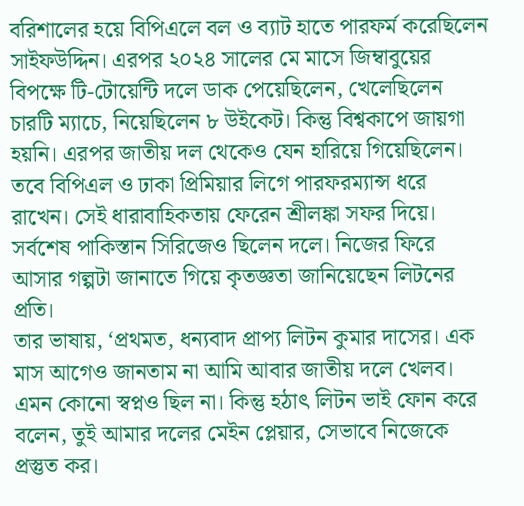বরিশালের হয়ে বিপিএলে বল ও ব্যাট হাতে পারফর্ম করেছিলেন সাইফউদ্দিন। এরপর ২০২৪ সালের মে মাসে জিম্বাবুয়ের বিপক্ষে টি-টোয়েন্টি দলে ডাক পেয়েছিলেন, খেলেছিলেন চারটি ম্যাচে, নিয়েছিলেন ৮ উইকেট। কিন্তু বিশ্বকাপে জায়গা হয়নি। এরপর জাতীয় দল থেকেও যেন হারিয়ে গিয়েছিলেন।
তবে বিপিএল ও ঢাকা প্রিমিয়ার লিগে পারফরম্যান্স ধরে রাখেন। সেই ধারাবাহিকতায় ফেরেন শ্রীলঙ্কা সফর দিয়ে। সর্বশেষ পাকিস্তান সিরিজেও ছিলেন দলে। নিজের ফিরে আসার গল্পটা জানাতে গিয়ে কৃতজ্ঞতা জানিয়েছেন লিটনের প্রতি।
তার ভাষায়, ‘প্রথমত, ধন্যবাদ প্রাপ্য লিটন কুমার দাসের। এক মাস আগেও জানতাম না আমি আবার জাতীয় দলে খেলব। এমন কোনো স্বপ্নও ছিল না। কিন্তু হঠাৎ লিটন ভাই ফোন করে বলেন, তুই আমার দলের মেইন প্লেয়ার, সেভাবে নিজেকে প্রস্তুত কর।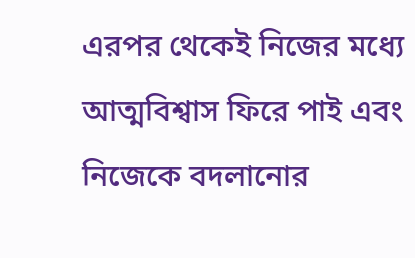এরপর থেকেই নিজের মধ্যে আত্মবিশ্বাস ফিরে পাই এবং নিজেকে বদলানোর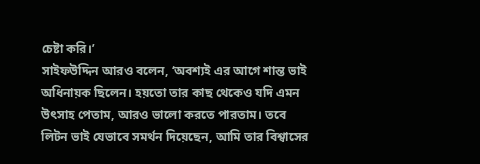চেষ্টা করি।’
সাইফউদ্দিন আরও বলেন, ‘অবশ্যই এর আগে শান্ত ভাই অধিনায়ক ছিলেন। হয়তো তার কাছ থেকেও যদি এমন উৎসাহ পেতাম, আরও ভালো করতে পারতাম। তবে লিটন ভাই যেভাবে সমর্থন দিয়েছেন, আমি তার বিশ্বাসের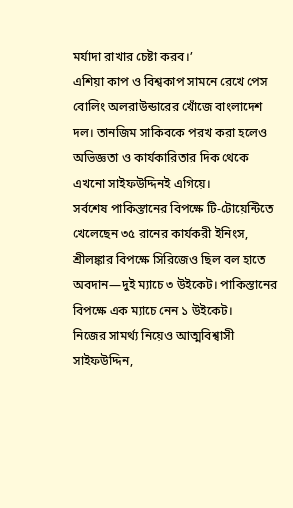মর্যাদা রাখার চেষ্টা করব।’
এশিয়া কাপ ও বিশ্বকাপ সামনে রেখে পেস বোলিং অলরাউন্ডারের খোঁজে বাংলাদেশ দল। তানজিম সাকিবকে পরখ করা হলেও অভিজ্ঞতা ও কার্যকারিতার দিক থেকে এখনো সাইফউদ্দিনই এগিয়ে।
সর্বশেষ পাকিস্তানের বিপক্ষে টি-টোয়েন্টিতে খেলেছেন ৩৫ রানের কার্যকরী ইনিংস, শ্রীলঙ্কার বিপক্ষে সিরিজেও ছিল বল হাতে অবদান—দুই ম্যাচে ৩ উইকেট। পাকিস্তানের বিপক্ষে এক ম্যাচে নেন ১ উইকেট।
নিজের সামর্থ্য নিয়েও আত্মবিশ্বাসী সাইফউদ্দিন,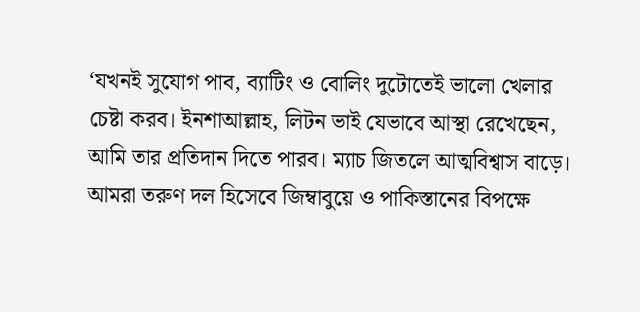‘যখনই সুযোগ পাব, ব্যাটিং ও বোলিং দুটোতেই ভালো খেলার চেষ্টা করব। ইনশাআল্লাহ, লিটন ভাই যেভাবে আস্থা রেখেছেন, আমি তার প্রতিদান দিতে পারব। ম্যাচ জিতলে আত্মবিশ্বাস বাড়ে। আমরা তরুণ দল হিসেবে জিম্বাবুয়ে ও পাকিস্তানের বিপক্ষে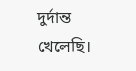দুর্দান্ত খেলেছি।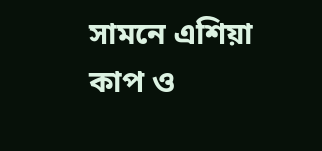সামনে এশিয়া কাপ ও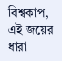বিশ্বকাপ, এই জয়ের ধারা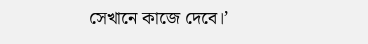সেখানে কাজে দেবে।’